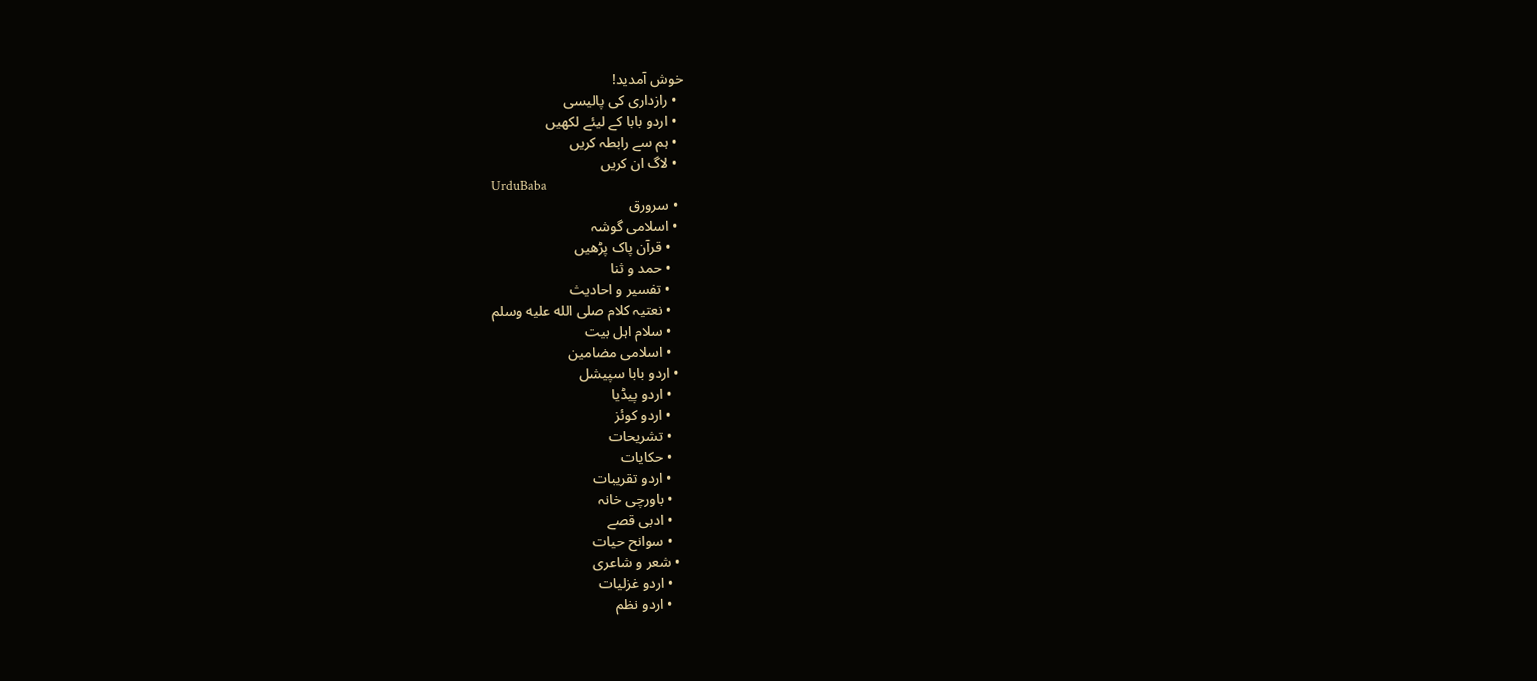خوش آمدید!
  • رازداری کی پالیسی
  • اردو بابا کے لیئے لکھیں
  • ہم سے رابطہ کریں
  • لاگ ان کریں
UrduBaba
  • سرورق
  • اسلامی گوشہ
    • قرآن پاک پڑھیں
    • حمد و ثنا
    • تفسیر و احادیث
    • نعتیہ کلام صلى الله عليه وسلم
    • سلام اہل بیت
    • اسلامی مضامین
  • اردو بابا سپیشل
    • اردو پیڈیا
    • اردو کوئز
    • تشریحات
    • حکایات
    • اردو تقریبات
    • باورچی خانہ
    • ادبی قصے
    • سوانح حیات
  • شعر و شاعری
    • اردو غزلیات
    • اردو نظم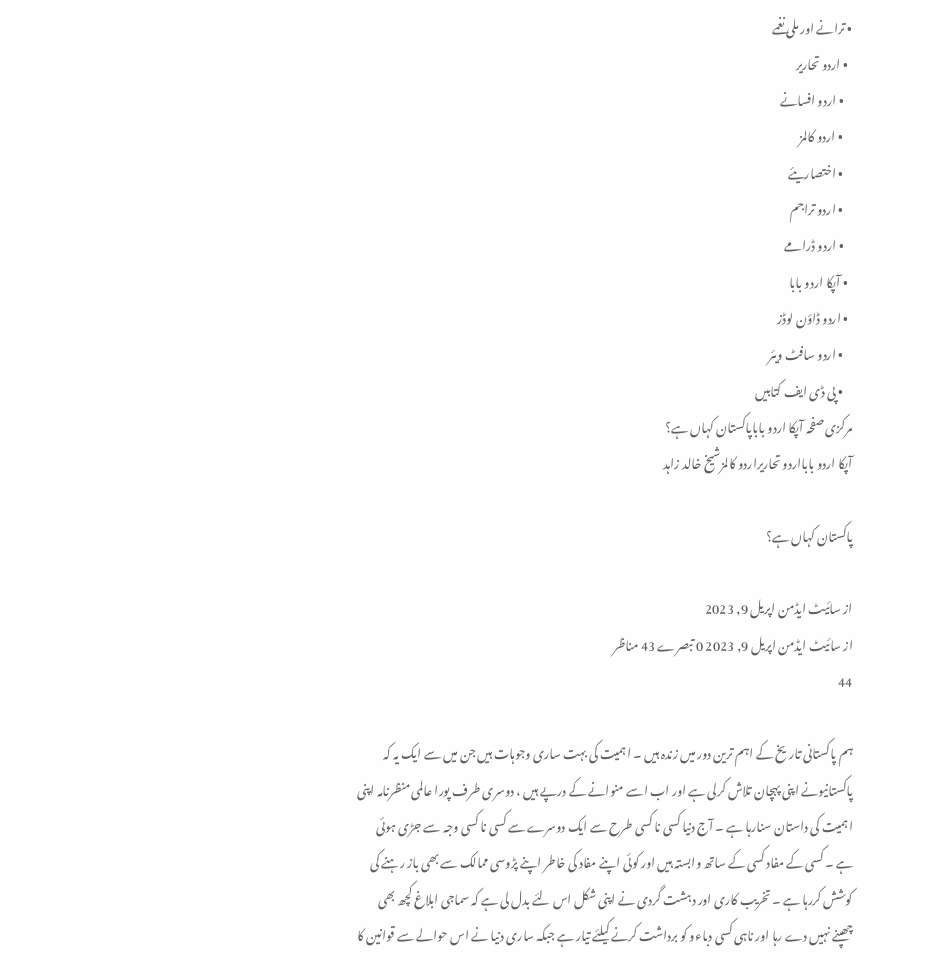• ترانے اور ملی نغمے
  • اردو تحاریر
    • اردو افسانے
    • اردو کالمز
    • اختصاریئے
    • اردو تراجم
    • اردو ڈرامے
  • آپکا اردو بابا
  • اردو ڈاؤن لوڈز
    • اردو سافٹ ویئر
    • پی ڈی ایف کتابیں
مرکزی صفحہ آپکا اردو باباپاکستان کہاں ہے؟
آپکا اردو بابااردو تحاریراردو کالمزشیخ خالد زاہد

پاکستان کہاں ہے؟

از سائیٹ ایڈمن اپریل 9, 2023
از سائیٹ ایڈمن اپریل 9, 2023 0 تبصرے 43 مناظر
44

ہم پاکستانی تاریخ کے اہم ترین دور میں زندہ ہیں ۔ اہمیت کی بہت ساری وجوہات ہیں جن میں سے ایک یہ کہ پاکستانیونے اپنی پہچان تلاش کرلی ہے اور اب اسے منوانے کے درپے ہیں ، دوسری طرف پورا عالمی منظرنامہ اپنی اہمیت کی داستان سنارہا ہے ۔ آج دنیا کسی نا کسی طرح سے ایک دوسرے سے کسی نا کسی وجہ سے جڑی ہوئی ہے ۔ کسی کے مفاد کسی کے ساتھ وابستہ ہیں اور کوئی اپنے مفاد کی خاطر اپنے پڑوسی ممالک سے بھی باز رہنے کی کوشش کررہا ہے ۔ تخریب کاری اور دہشت گردی نے اپنی شکل اس لئے بدل لی ہے کہ سماجی ابلاغ کچھ بھی چھپنے نہیں دے رہا اور ناہی کسی دباءو کو برداشت کرنے کیلئے تیار ہے جبکہ ساری دنیا نے اس حوالے سے قوانین کا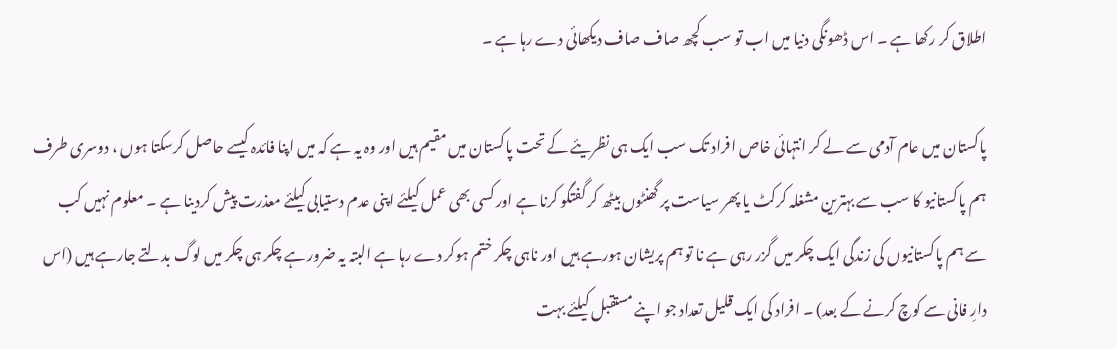اطلاق کر رکھا ہے ۔ اس ڈھونگی دنیا میں اب تو سب کچھ صاف صاف دیکھائی دے رہا ہے ۔

پاکستان میں عام آدمی سے لے کر انتہائی خاص افراد تک سب ایک ہی نظریئے کے تحت پاکستان میں مقیم ہیں اور وہ یہ ہے کہ میں اپنا فائدہ کیسے حاصل کرسکتا ہوں ، دوسری طرف ہم پاکستانیو کا سب سے بہترین مشغلہ کرکٹ یا پھر سیاست پر گھنٹوں بیٹھ کر گفتگو کرنا ہے اور کسی بھی عمل کیلئے اپنی عدم دستیابی کیلئے معذرت پیش کردینا ہے ۔ معلوم نہیں کب سے ہم پاکستانیوں کی زندگی ایک چکر میں گزر رہی ہے نا تو ہم پریشان ہورہے ہیں اور ناہی چکر ختم ہوکر دے رہا ہے البتہ یہ ضرور ہے چکر ہی چکر میں لوگ بدلتے جارہے ہیں (اس دارِ فانی سے کوچ کرنے کے بعد) ۔ افراد کی ایک قلیل تعداد جو اپنے مستقبل کیلئے بہت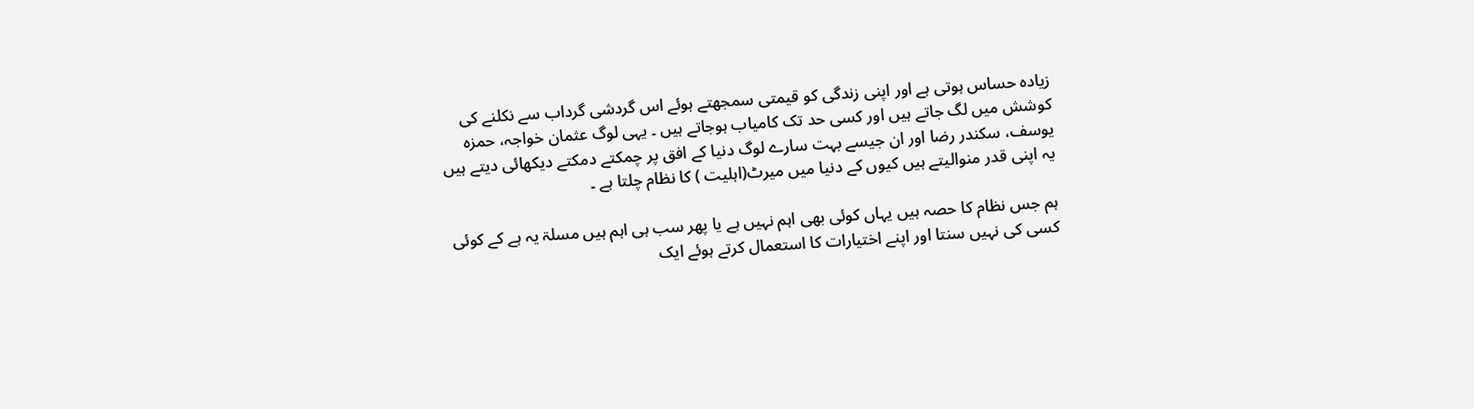زیادہ حساس ہوتی ہے اور اپنی زندگی کو قیمتی سمجھتے ہوئے اس گردشی گرداب سے نکلنے کی کوشش میں لگ جاتے ہیں اور کسی حد تک کامیاب ہوجاتے ہیں ۔ یہی لوگ عثمان خواجہ، حمزہ یوسف، سکندر رضا اور ان جیسے بہت سارے لوگ دنیا کے افق پر چمکتے دمکتے دیکھائی دیتے ہیں یہ اپنی قدر منوالیتے ہیں کیوں کے دنیا میں میرٹ(اہلیت ) کا نظام چلتا ہے ۔

ہم جس نظام کا حصہ ہیں یہاں کوئی بھی اہم نہیں ہے یا پھر سب ہی اہم ہیں مسلۃ یہ ہے کے کوئی کسی کی نہیں سنتا اور اپنے اختیارات کا استعمال کرتے ہوئے ایک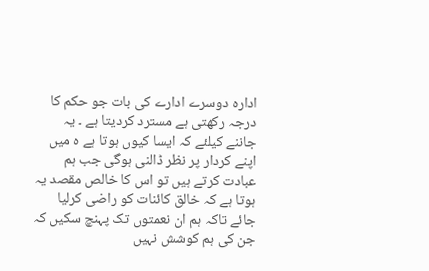ادارہ دوسرے ادارے کی بات جو حکم کا درجہ رکھتی ہے مسترد کردیتا ہے ۔ یہ جاننے کیلئے کہ ایسا کیوں ہوتا ہے ہ میں اپنے کردار پر نظر ڈالنی ہوگی جب ہم عبادت کرتے ہیں تو اس کا خالص مقصد یہ ہوتا ہے کہ خالق کائنات کو راضی کرلیا جائے تاکہ ہم ان نعمتوں تک پہنچ سکیں کہ جن کی ہم کوشش نہیں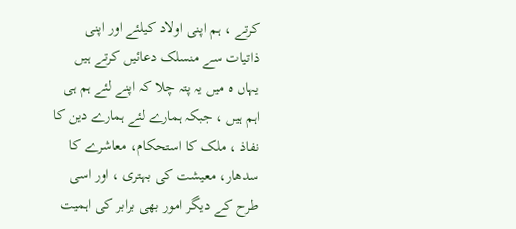کرتے ، ہم اپنی اولاد کیلئے اور اپنی ذاتیات سے منسلک دعائیں کرتے ہیں یہاں ہ میں یہ پتہ چلا کہ اپنے لئے ہم ہی اہم ہیں ، جبکہ ہمارے لئے ہمارے دین کا نفاذ ، ملک کا استحکام، معاشرے کا سدھار، معیشت کی بہتری ، اور اسی طرح کے دیگر امور بھی برابر کی اہمیت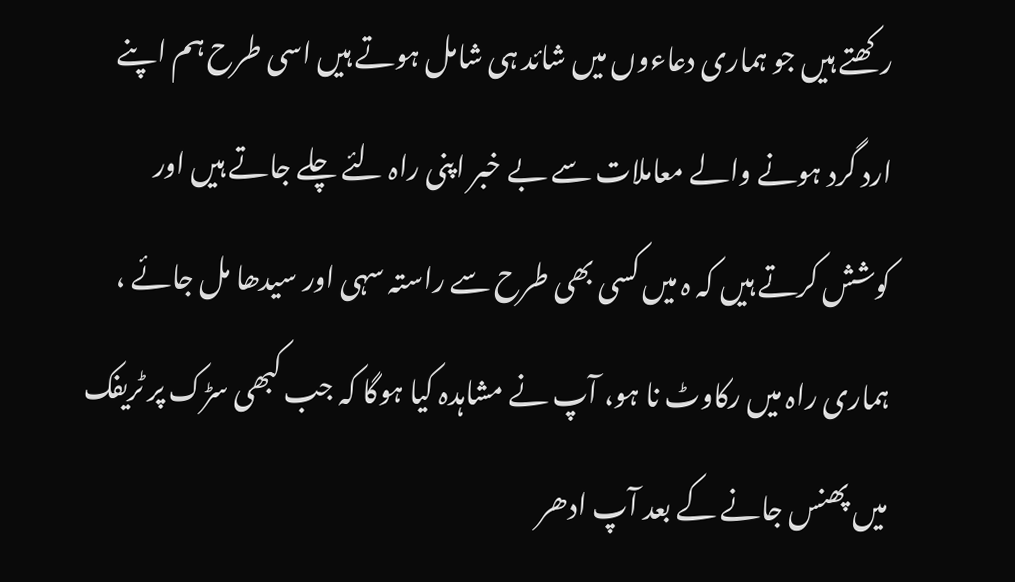رکھتے ہیں جو ہماری دعاءوں میں شائد ہی شامل ہوتے ہیں اسی طرح ہم اپنے ارد گرد ہونے والے معاملات سے بے خبر اپنی راہ لئے چلے جاتے ہیں اور کوشش کرتے ہیں کہ ہ میں کسی بھی طرح سے راستہ سہی اور سیدھا مل جائے ، ہماری راہ میں رکاوٹ نا ہو، آپ نے مشاہدہ کیا ہوگا کہ جب کبھی سڑک پر ٹریفک میں پھنس جانے کے بعد آپ ادھر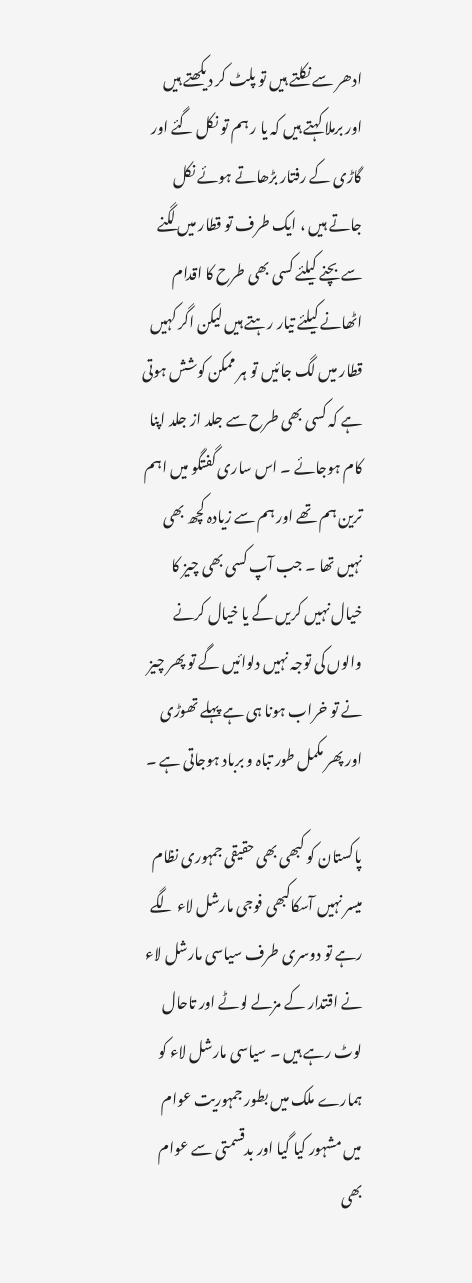ادھر سے نکلتے ہیں تو پلٹ کر دیکھتے ہیں اور برملا کہتے ہیں کہ یا ر ہم تو نکل گئے اور گاڑی کے رفتار بڑھاتے ہوئے نکل جاتے ہیں ، ایک طرف تو قطار میں لگنے سے بچنے کیلئے کسی بھی طرح کا اقدام اٹھانے کیلئے تیار رہتے ہیں لیکن اگر کہیں قطار میں لگ جائیں تو ہر ممکن کوشش ہوتی ہے کہ کسی بھی طرح سے جلد از جلد اپنا کام ہوجائے ۔ اس ساری گفتگو میں اہم ترین ہم تھے اور ہم سے زیادہ کچھ بھی نہیں تھا ۔ جب آپ کسی بھی چیز کا خیال نہیں کریں گے یا خیال کرنے والوں کی توجہ نہیں دلوائیں گے تو پھر چیز نے تو خراب ہونا ہی ہے پہلے تھوڑی اور پھر مکمل طور تباہ و برباد ہوجاتی ہے ۔

پاکستان کو کبھی بھی حقیقی جمہوری نظام میسر نہیں آسکاکبھی فوجی مارشل لاء لگے رہے تو دوسری طرف سیاسی مارشل لاء نے اقتدار کے مزلے لوٹے اور تاحال لوٹ رہے ہیں ۔ سیاسی مارشل لاء کو ہمارے ملک میں بطور جمہوریت عوام میں مشہور کیا گیا اور بدقسمتی سے عوام بھی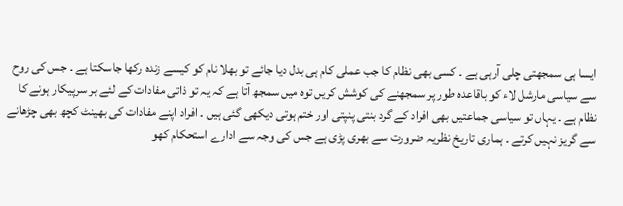ایسا ہی سمجھتی چلی آرہی ہے ۔ کسی بھی نظام کا جب عملی کام ہی بدل دیا جائے تو بھلا نام کو کیسے زندہ رکھا جاسکتا ہے ۔ جس کی روح سے سیاسی مارشل لاء کو باقاعدہ طور پر سمجھنے کی کوشش کریں توہ میں سمجھ آتا ہے کہ یہ تو ذاتی مفادات کے لئے بر سرپیکار ہونے کا نظام ہے ۔ یہاں تو سیاسی جماعتیں بھی افراد کے گرد بنتی پنپتی اور ختم ہوتی دیکھی گئی ہیں ۔ افراد اپنے مفادات کی بھینٹ کچھ بھی چڑھانے سے گریز نہیں کرتے ۔ ہماری تاریخ نظریہ ضرورت سے بھری پڑی ہے جس کی وجہ سے ادارے استحکام کھو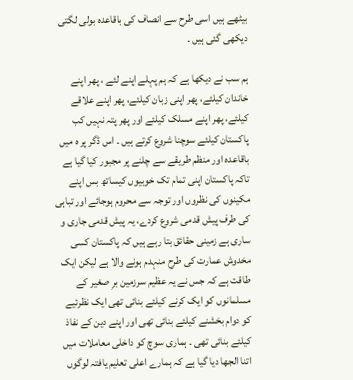بیٹھے ہیں اسی طرح سے انصاف کی باقاعدہ بولی لگتی دیکھی گئی ہیں ۔

ہم سب نے دیکھا ہے کہ ہم پہلے اپنے لئے ، پھر اپنے خاندان کیلئے، پھر اپنی زبان کیلئے، پھر اپنے علاقے کیلئے، پھر اپنے مسلک کیلئے اور پھر پتہ نہیں کب پاکستان کیلئے سوچنا شروع کرتے ہیں ۔ اس ڈگر پر ہ میں باقاعدہ اور منظم طریقے سے چلنے پر مجبور کیا گیا ہے تاکہ پاکستان اپنی تمام تک خوبیوں کیساتھ بس اپنے مکینوں کی نظروں اور توجہ سے محروم ہوجائے اور تباہی کی طرف پیش قدمی شروع کردے، یہ پیش قدمی جاری و ساری ہے زمینی حقائق بتا رہے ہیں کہ پاکستان کسی مخدوش عمارت کی طرح منہدم ہونے والا ہے لیکن ایک طاقت ہے کہ جس نے یہ عظیم سرزمین برِ صغیر کے مسلمانوں کو ایک کرنے کیلئے بنائی تھی ایک نظرئیے کو دوام بخشنے کیلئے بنائی تھی اور اپنے دین کے نفاذ کیلئے بنائی تھی ۔ ہماری سوچ کو داخلی معاملات میں اتنا الجھا دیا گیا ہے کہ ہمارے اعلی تعلیم یافتہ لوگوں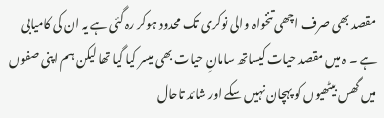مقصد بھی صرف اچھی تنخواہ والی نوکری تک محدود ہوکر رہ گئی ہے یہ ان کی کامیابی ہے ۔ ہ میں مقصد حیات کیساتھ سامانِ حیات بھی میسر کیا گیا تھا لیکن ہم اپنی صفوں میں گھس بیٹھیوں کو پہچان نہیں سکے اور شائد تاحال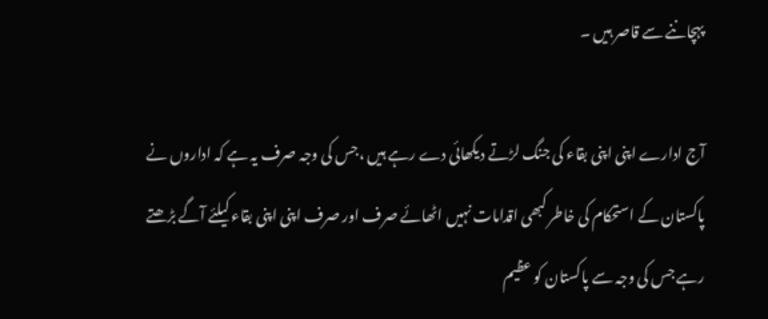پہچاننے سے قاصر ہیں ۔

آج ادارے اپنی اپنی بقاء کی جنگ لڑتے دیکھائی دے رہے ہیں ،جس کی وجہ صرف یہ ہے کہ اداروں نے پاکستان کے استحکام کی خاطر کبھی اقدامات نہیں اٹھائے صرف اور صرف اپنی اپنی بقاء کیلئے آگے بڑھتے رہے جس کی وجہ سے پاکستان کو عظیم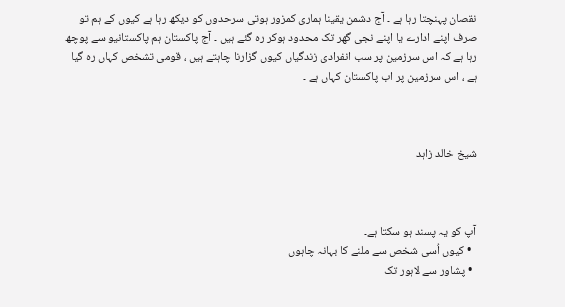نقصان پہنچتا رہا ہے ۔ آج دشمن یقینا ہماری کمزور ہوتی سرحدوں کو دیکھ رہا ہے کیوں کے ہم تو صرف اپنے ادارے یا اپنے نجی گھر تک محدود ہوکر رہ گئے ہیں ۔ آج پاکستان ہم پاکستانیو سے پوچھ رہا ہے کہ اس سرزمین پر سب انفرادی زندگیاں کیوں گزارنا چاہتے ہیں ، قومی تشخص کہاں رہ گیا ہے ، اس سرزمین پر اب پاکستان کہاں ہے ۔



شیخ خالد زاہد



آپ کو یہ پسند ہو سکتا ہے۔
  • کیوں اُسی شخص سے ملنے کا بہانہ چاہوں
  • پشاور سے لاہور تک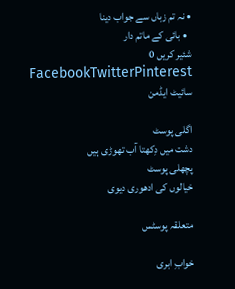• نہ تم زباں سے جواب دینا
  • بائی کے ماتم دار
شئیر کریں 0 FacebookTwitterPinterest
سائیٹ ایڈمن

اگلی پوسٹ
دشت میں دِکھتا آب تھوڑی ہیں
پچھلی پوسٹ
خیالوں کی ادھوری دیوی

متعلقہ پوسٹس

خوابِ ابری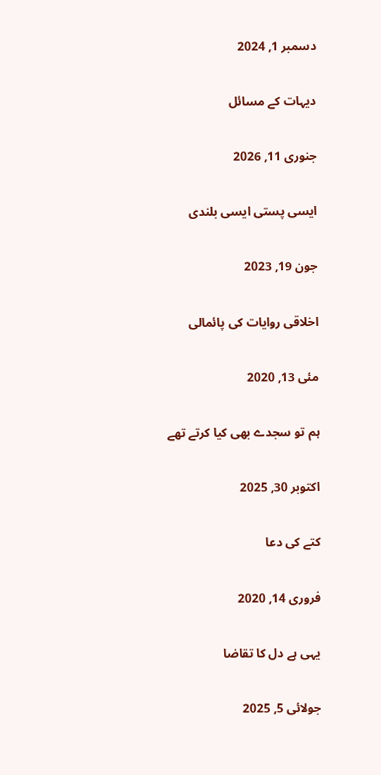دسمبر 1, 2024

دیہات کے مسائل

جنوری 11, 2026

ایسی پستی ایسی بلندی

جون 19, 2023

اخلاقی روایات کی پائمالی

مئی 13, 2020

ہم تو سجدے بھی کیا کرتے تھے

اکتوبر 30, 2025

کتے کی دعا

فروری 14, 2020

یہی ہے دل کا تقاضا

جولائی 5, 2025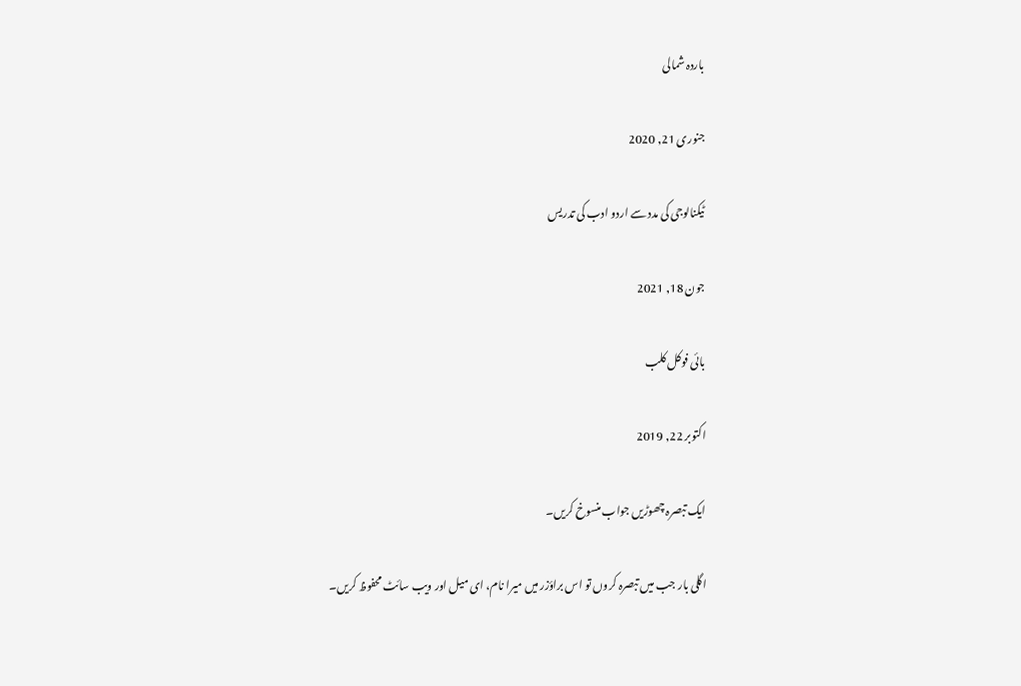باردہ شمالی

جنوری 21, 2020

ٹیکنالوجی کی مدد سے اردو ادب کی تدریس

جون 18, 2021

بائی فوکل کلب

اکتوبر 22, 2019

ایک تبصرہ چھوڑیں جواب منسوخ کریں۔

اگلی بار جب میں تبصرہ کروں تو اس براؤزر میں میرا نام، ای میل اور ویب سائٹ محفوظ کریں۔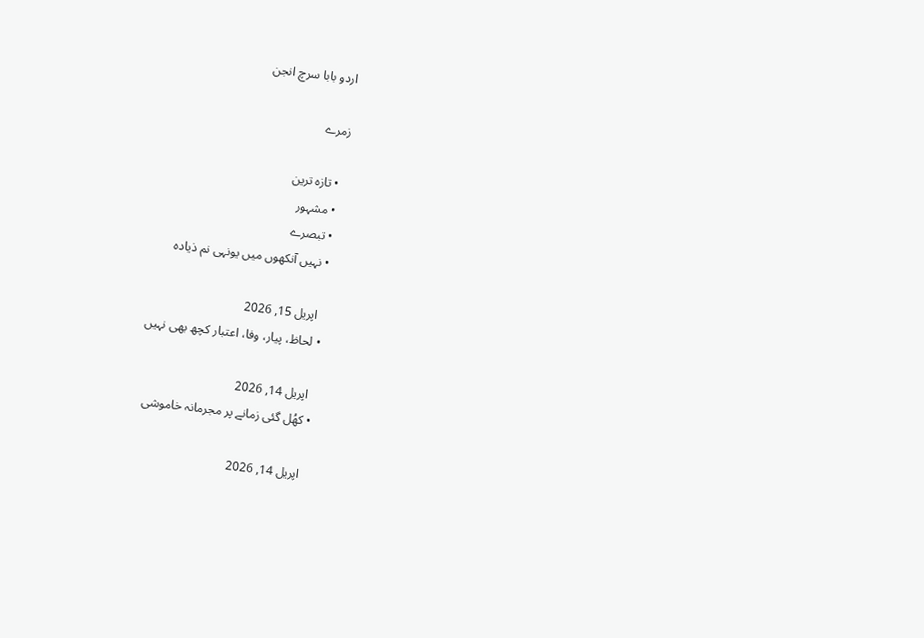اردو بابا سرچ انجن

زمرے

  • تازہ ترین
  • مشہور
  • تبصرے
  • نہیں آنکھوں میں یونہی نم ذیادہ

    اپریل 15, 2026
  • لحاظ، پیار، وفا، اعتبار کچھ بھی نہیں

    اپریل 14, 2026
  • کھُل گئی زمانے پر مجرمانہ خاموشی

    اپریل 14, 2026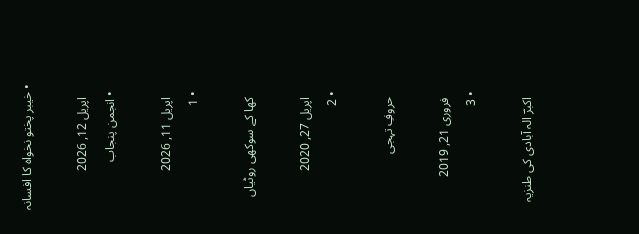• خیبر پختو نخواہ کا افسانہ

    اپریل 12, 2026
  • انجمن پنجاب

    اپریل 11, 2026
  • 1

    کھا کے سوکھی روٹیاں

    اپریل 27, 2020
  • 2

    حروفِ تہجی

    فروری 21, 2019
  • 3

    اکبرؔ الہ آبادی کی طنزیہ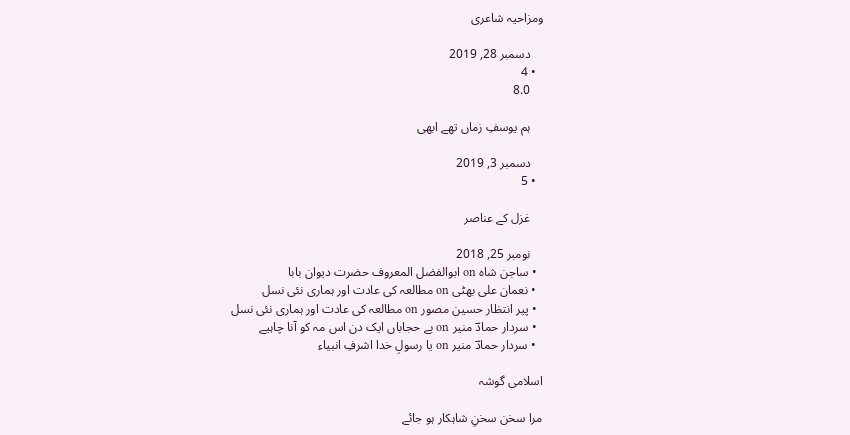ومزاحیہ شاعری

    دسمبر 28, 2019
  • 4
    8.0

    ہم یوسفِ زماں تھے ابھی

    دسمبر 3, 2019
  • 5

    غزل کے عناصر

    نومبر 25, 2018
  • ساجن شاہ on ابوالفضل المعروف حضرت دیوان بابا
  • نعمان علی بھٹی on مطالعہ کی عادت اور ہماری نئی نسل
  • پیر انتظار حسین مصور on مطالعہ کی عادت اور ہماری نئی نسل
  • سردار حمادؔ منیر on بے حجاباں ایک دن اس مہ کو آنا چاہیے
  • سردار حمادؔ منیر on یا رسولِ خدا اشرفِ انبیاء

اسلامی گوشہ

مرا سخن سخنِ شاہکار ہو جائے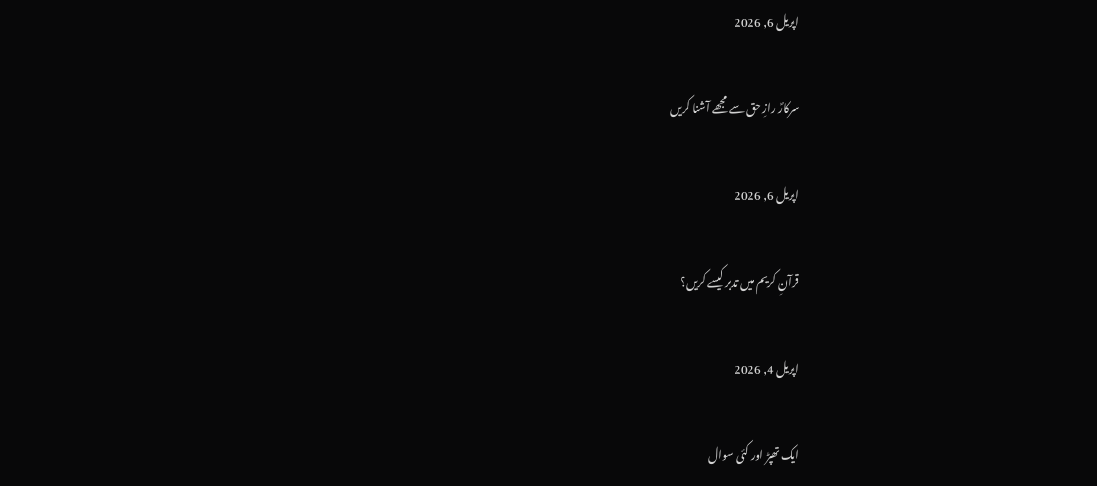اپریل 6, 2026

سرکارؐ رازِ حق سے مجھے آشنا کریں

اپریل 6, 2026

قرآنِ کریم میں تدبر کیسے کریں؟

اپریل 4, 2026

ایک تھپڑ اور کئی سوال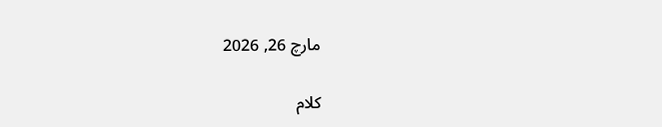مارچ 26, 2026

کلام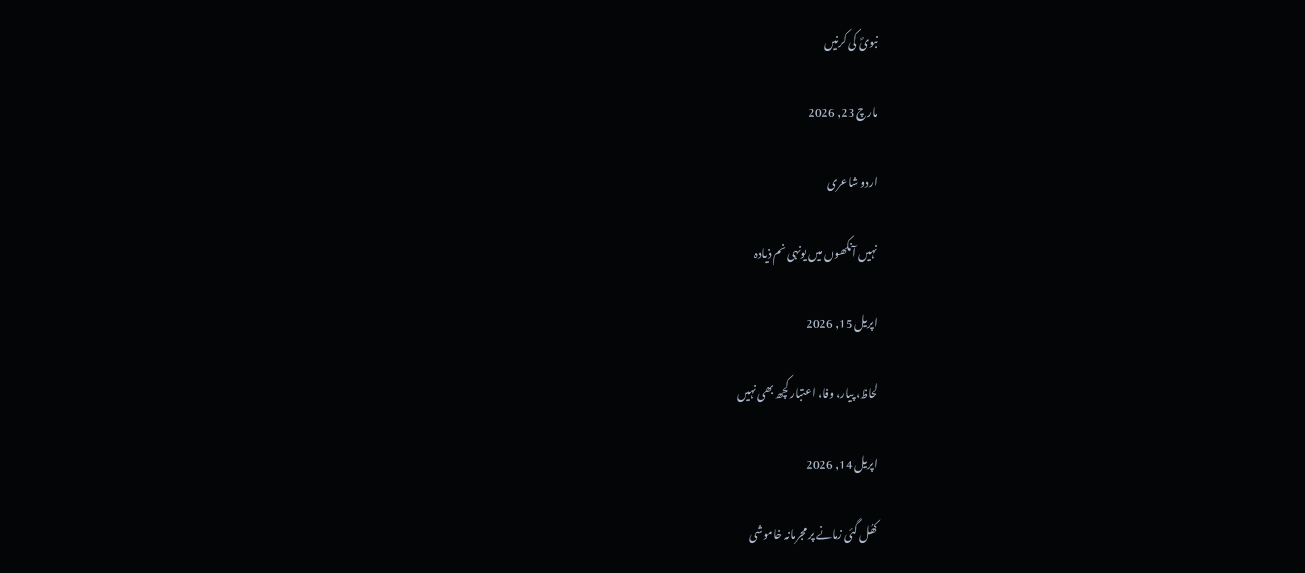نبویؐ کی کرنیں

مارچ 23, 2026

اردو شاعری

نہیں آنکھوں میں یونہی نم ذیادہ

اپریل 15, 2026

لحاظ، پیار، وفا، اعتبار کچھ بھی نہیں

اپریل 14, 2026

کھُل گئی زمانے پر مجرمانہ خاموشی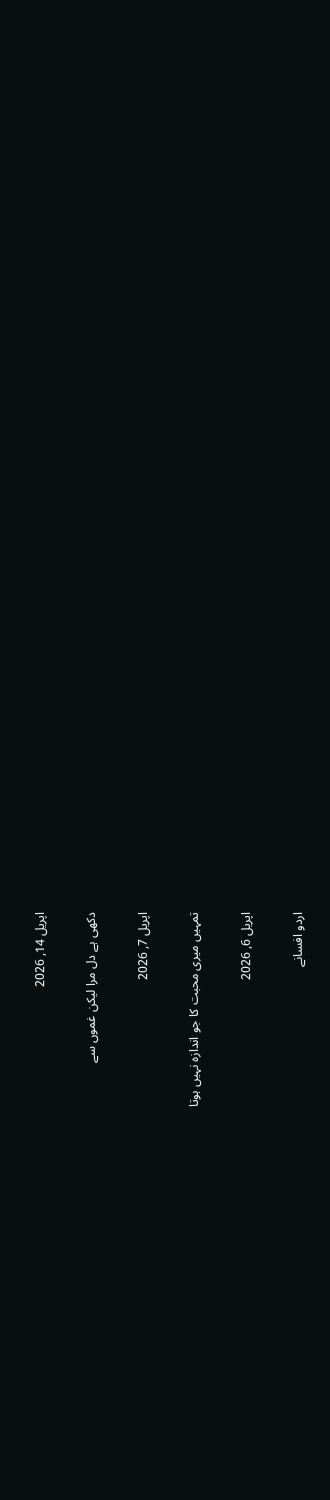اپریل 14, 2026

دکھی ہے دل مرا لیکن غموں سے

اپریل 7, 2026

تمہیں میری محبت کا جو اندازہ نہیں ہوتا

اپریل 6, 2026

اردو افسانے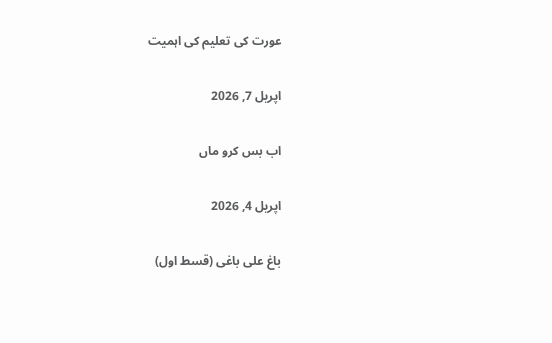عورت کی تعلیم کی اہمیت

اپریل 7, 2026

اب بس کرو ماں

اپریل 4, 2026

باغ علی باغی (قسط اول)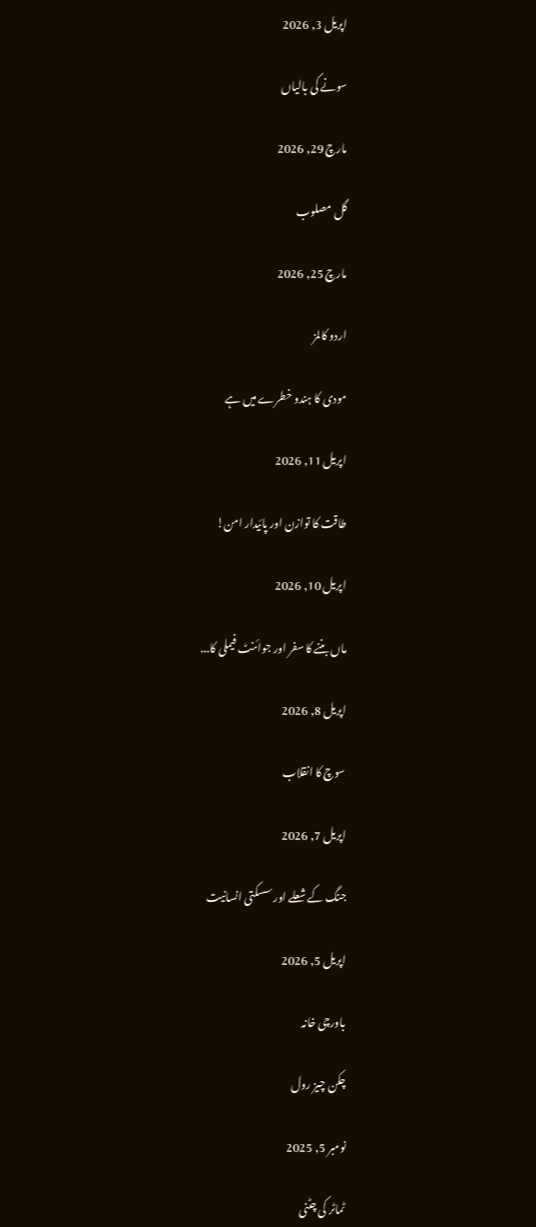اپریل 3, 2026

سونے کی بالیاں

مارچ 29, 2026

گل مصلوب

مارچ 25, 2026

اردو کالمز

مودی کا ہندو خطرے میں ہے

اپریل 11, 2026

طاقت کا توازن اور پائیدار امن!

اپریل 10, 2026

ماں بننے کا سفر اور جوائنٹ فیملی کا...

اپریل 8, 2026

سوچ کا انقلاب

اپریل 7, 2026

جنگ کے شعلے اور سسکتی انسانیت

اپریل 5, 2026

باورچی خانہ

چکن چیز رول

نومبر 5, 2025

ٹماٹر کی چٹنی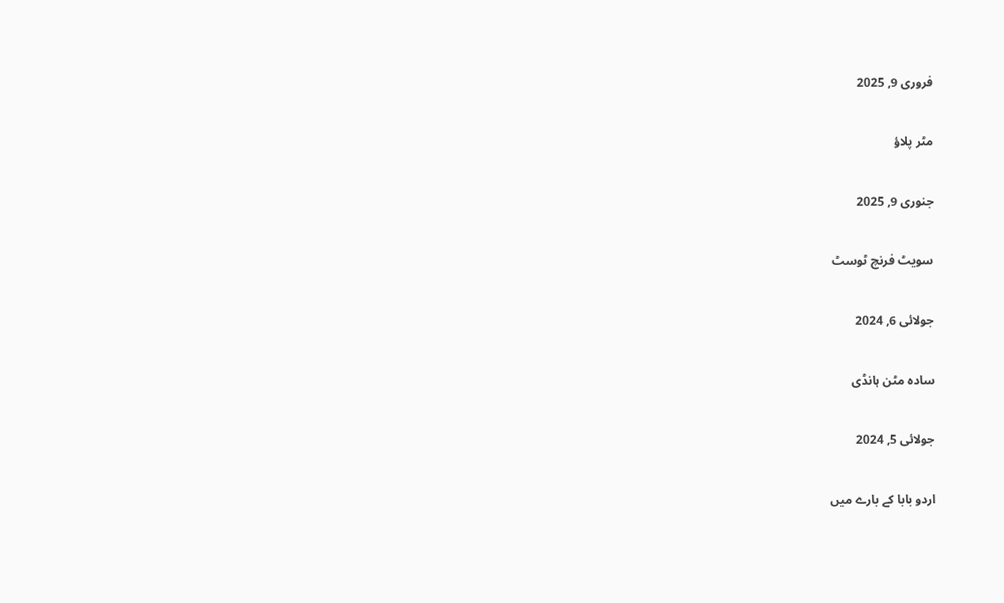فروری 9, 2025

مٹر پلاؤ

جنوری 9, 2025

سویٹ فرنچ ٹوسٹ

جولائی 6, 2024

سادہ مٹن ہانڈی

جولائی 5, 2024

اردو بابا کے بارے میں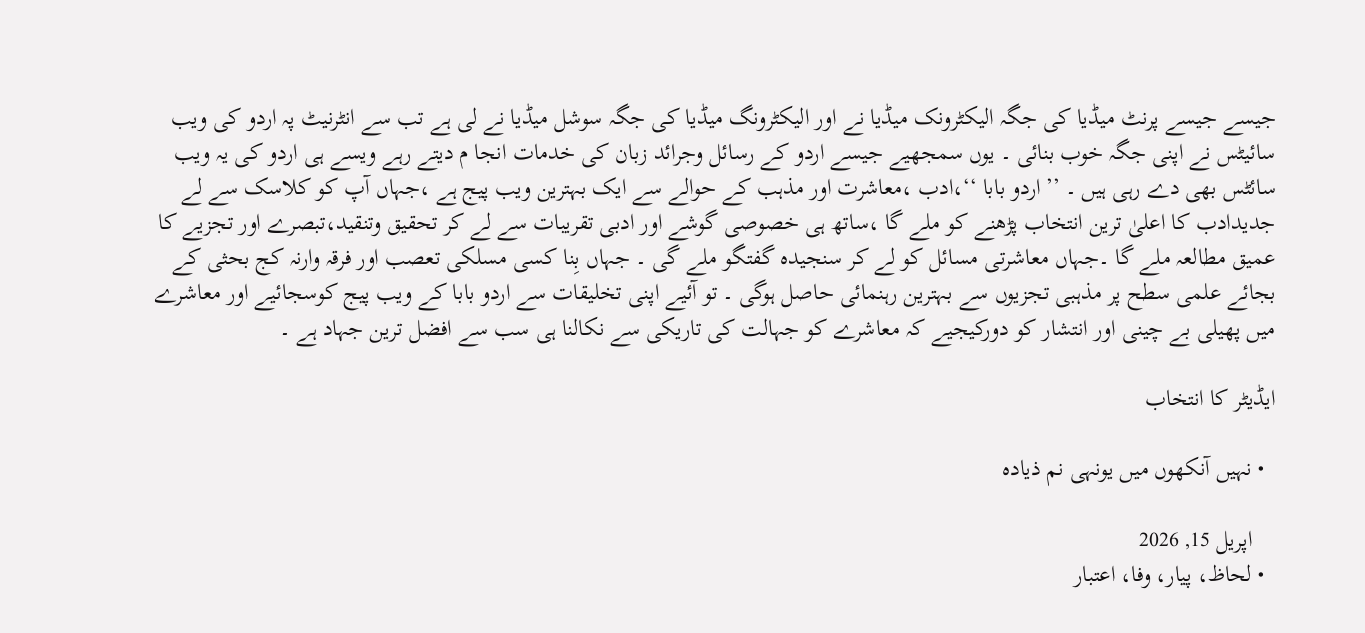جیسے جیسے پرنٹ میڈیا کی جگہ الیکٹرونک میڈیا نے اور الیکٹرونگ میڈیا کی جگہ سوشل میڈیا نے لی ہے تب سے انٹرنیٹ پہ اردو کی ویب سائیٹس نے اپنی جگہ خوب بنائی ۔ یوں سمجھیے جیسے اردو کے رسائل وجرائد زبان کی خدمات انجا م دیتے رہے ویسے ہی اردو کی یہ ویب سائٹس بھی دے رہی ہیں ۔ ’’ اردو بابا ‘‘،ادب ،معاشرت اور مذہب کے حوالے سے ایک بہترین ویب پیج ہے ،جہاں آپ کو کلاسک سے لے جدیدادب کا اعلیٰ ترین انتخاب پڑھنے کو ملے گا ،ساتھ ہی خصوصی گوشے اور ادبی تقریبات سے لے کر تحقیق وتنقید،تبصرے اور تجزیے کا عمیق مطالعہ ملے گا ۔جہاں معاشرتی مسائل کو لے کر سنجیدہ گفتگو ملے گی ۔ جہاں بِنا کسی مسلکی تعصب اور فرقہ وارنہ کج بحثی کے بجائے علمی سطح پر مذہبی تجزیوں سے بہترین رہنمائی حاصل ہوگی ۔ تو آئیے اپنی تخلیقات سے اردو بابا کے ویب پیج کوسجائیے اور معاشرے میں پھیلی بے چینی اور انتشار کو دورکیجیے کہ معاشرے کو جہالت کی تاریکی سے نکالنا ہی سب سے افضل ترین جہاد ہے ۔

ایڈیٹر کا انتخاب

  • نہیں آنکھوں میں یونہی نم ذیادہ

    اپریل 15, 2026
  • لحاظ، پیار، وفا، اعتبار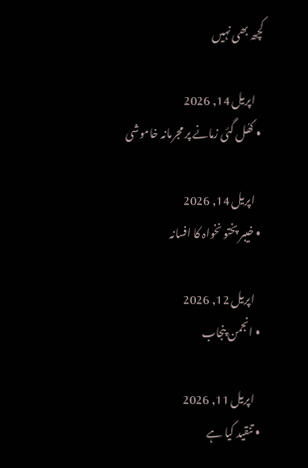کچھ بھی نہیں

    اپریل 14, 2026
  • کھُل گئی زمانے پر مجرمانہ خاموشی

    اپریل 14, 2026
  • خیبر پختو نخواہ کا افسانہ

    اپریل 12, 2026
  • انجمن پنجاب

    اپریل 11, 2026
  • تنقید کیا ہے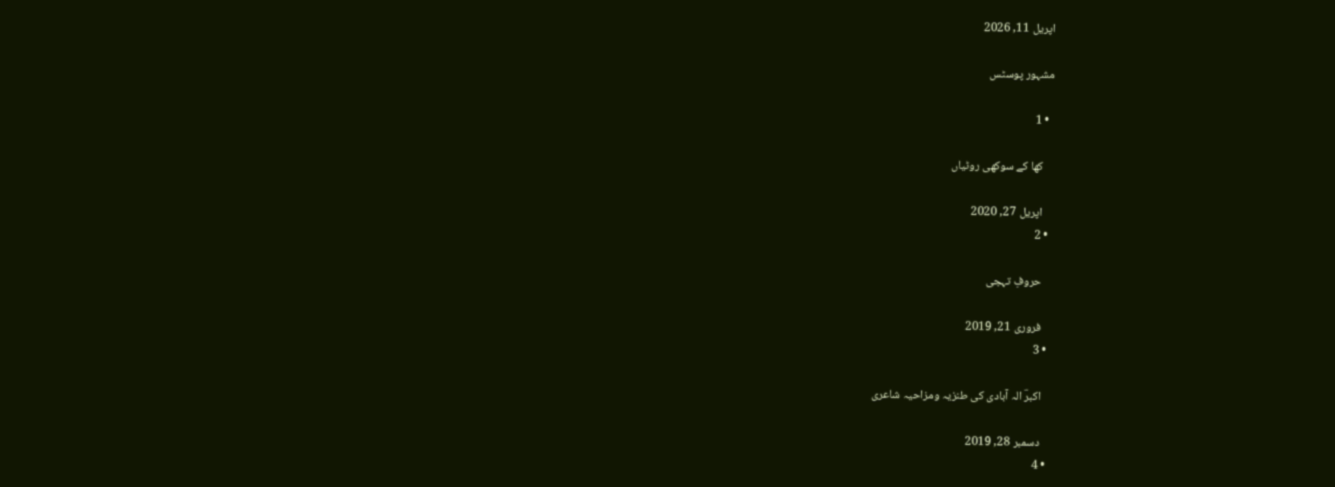اپریل 11, 2026

مشہور پوسٹس

  • 1

    کھا کے سوکھی روٹیاں

    اپریل 27, 2020
  • 2

    حروفِ تہجی

    فروری 21, 2019
  • 3

    اکبرؔ الہ آبادی کی طنزیہ ومزاحیہ شاعری

    دسمبر 28, 2019
  • 4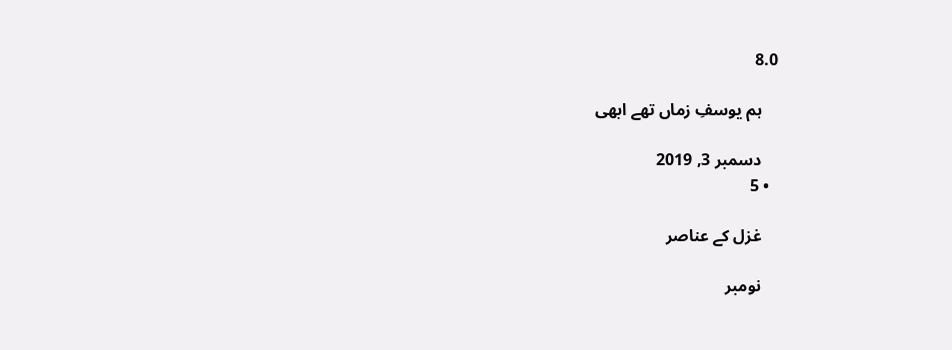8.0

    ہم یوسفِ زماں تھے ابھی

    دسمبر 3, 2019
  • 5

    غزل کے عناصر

    نومبر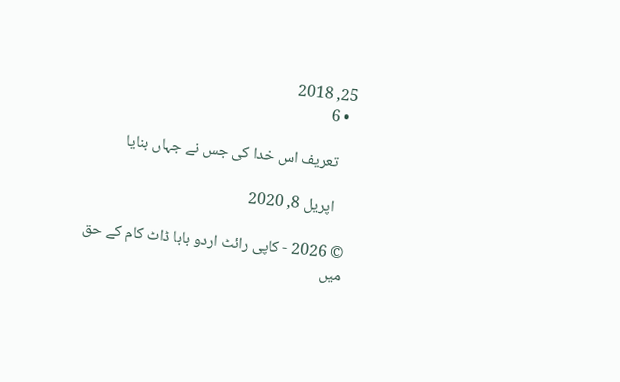25, 2018
  • 6

    تعریف اس خدا کی جس نے جہاں بنایا

    اپریل 8, 2020

© 2026 - کاپی رائٹ اردو بابا ڈاٹ کام کے حق میں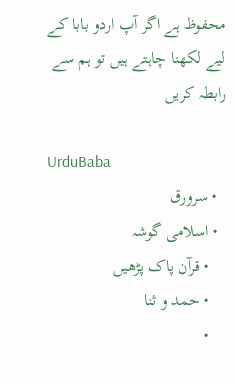محفوظ ہے اگر آپ اردو بابا کے لیے لکھنا چاہتے ہیں تو ہم سے رابطہ کریں

UrduBaba
  • سرورق
  • اسلامی گوشہ
    • قرآن پاک پڑھیں
    • حمد و ثنا
    •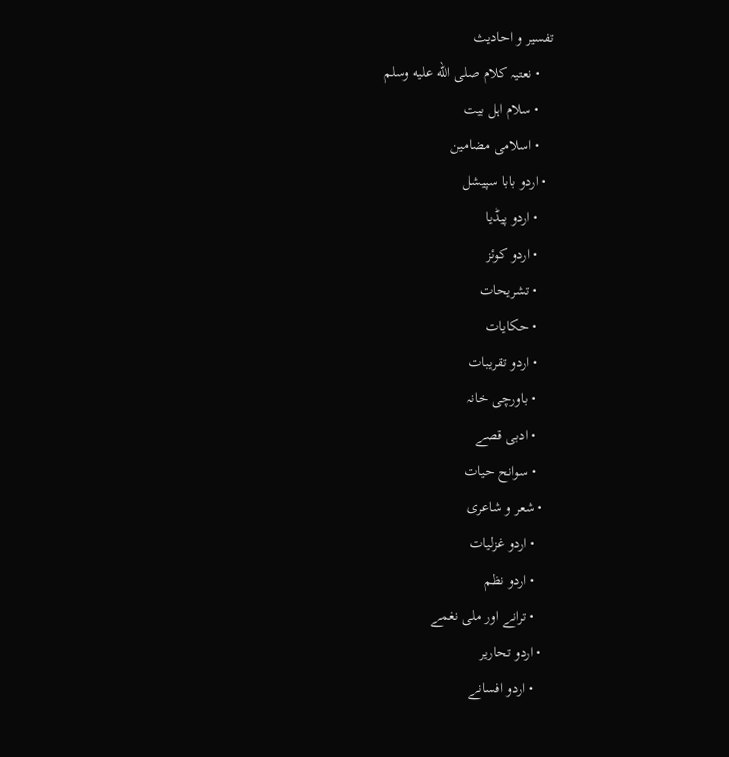تفسیر و احادیث
    • نعتیہ کلام صلى الله عليه وسلم
    • سلام اہل بیت
    • اسلامی مضامین
  • اردو بابا سپیشل
    • اردو پیڈیا
    • اردو کوئز
    • تشریحات
    • حکایات
    • اردو تقریبات
    • باورچی خانہ
    • ادبی قصے
    • سوانح حیات
  • شعر و شاعری
    • اردو غزلیات
    • اردو نظم
    • ترانے اور ملی نغمے
  • اردو تحاریر
    • اردو افسانے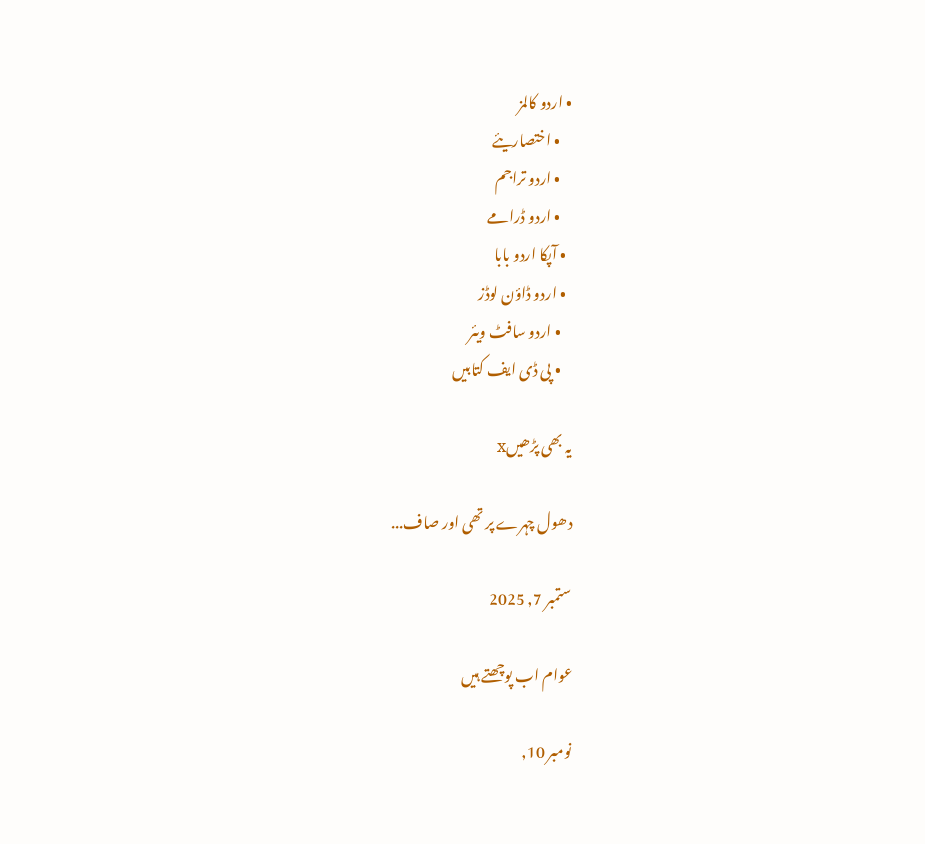• اردو کالمز
    • اختصاریئے
    • اردو تراجم
    • اردو ڈرامے
  • آپکا اردو بابا
  • اردو ڈاؤن لوڈز
    • اردو سافٹ ویئر
    • پی ڈی ایف کتابیں

یہ بھی پڑھیںx

دھول چہرے پر تھی اور صاف...

ستمبر 7, 2025

عوام اب پوچھتے ہیں

نومبر 10,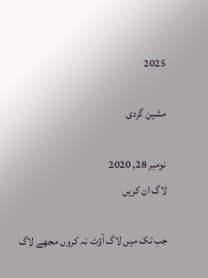2025

مشین گردی

نومبر 28, 2020
لاگ ان کریں

جب تک میں لاگ آؤٹ نہ کروں مجھے لاگ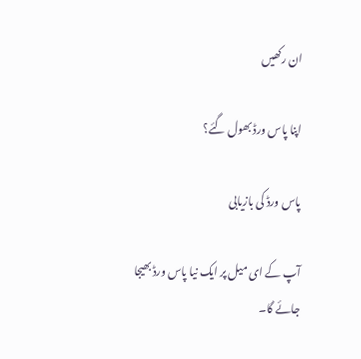ان رکھیں

اپنا پاس ورڈ بھول گئے؟

پاس ورڈ کی بازیابی

آپ کے ای میل پر ایک نیا پاس ورڈ بھیجا جائے گا۔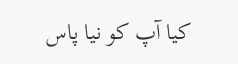کیا آپ کو نیا پاس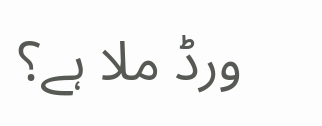ورڈ ملا ہے؟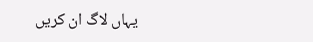یہاں لاگ ان کریں